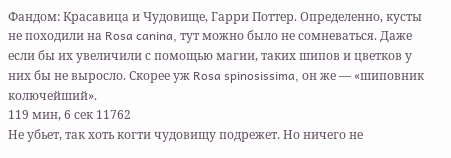Фандом: Красавица и Чудовище, Гарри Поттер. Определенно, кусты не походили на Rosa canina, тут можно было не сомневаться. Даже если бы их увеличили с помощью магии, таких шипов и цветков у них бы не выросло. Скорее уж Rosa spinosissima, он же — «шиповник колючейший».
119 мин, 6 сек 11762
Не убьет, так хоть когти чудовищу подрежет. Но ничего не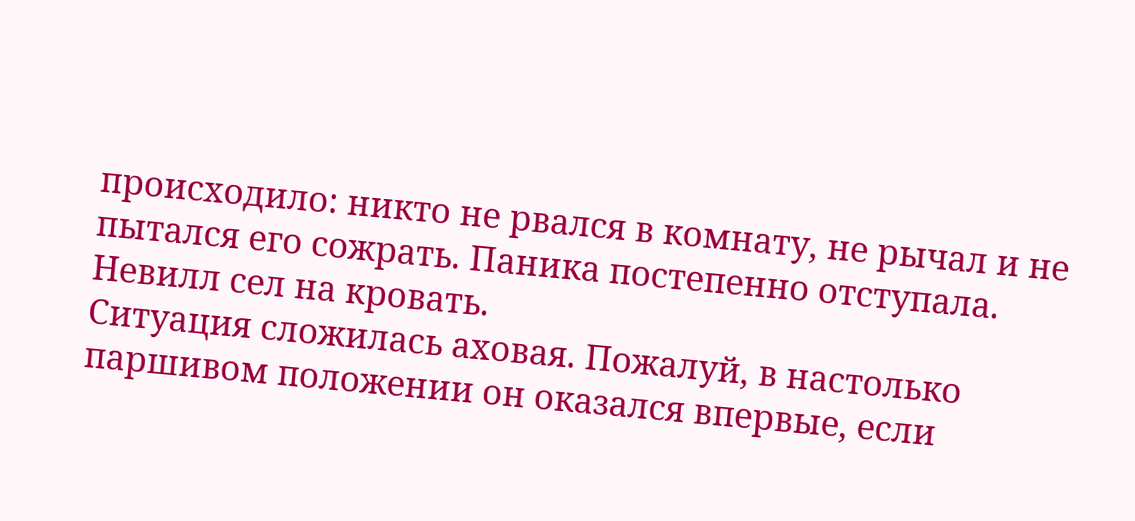происходило: никто не рвался в комнату, не рычал и не пытался его сожрать. Паника постепенно отступала. Невилл сел на кровать.
Ситуация сложилась аховая. Пожалуй, в настолько паршивом положении он оказался впервые, если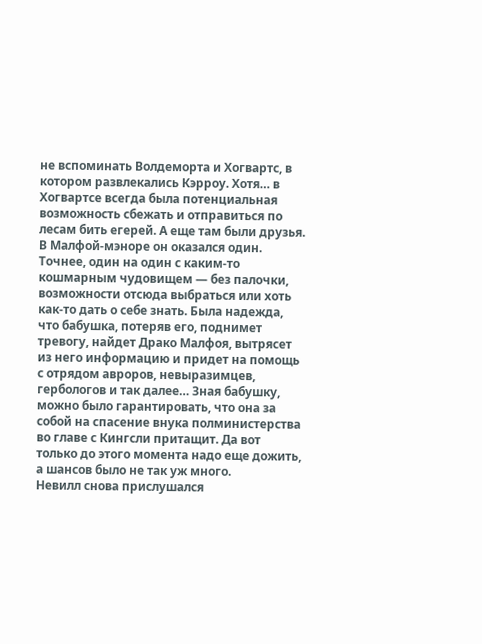не вспоминать Волдеморта и Хогвартс, в котором развлекались Кэрроу. Хотя… в Хогвартсе всегда была потенциальная возможность сбежать и отправиться по лесам бить егерей. А еще там были друзья.
В Малфой-мэноре он оказался один. Точнее, один на один с каким-то кошмарным чудовищем — без палочки, возможности отсюда выбраться или хоть как-то дать о себе знать. Была надежда, что бабушка, потеряв его, поднимет тревогу, найдет Драко Малфоя, вытрясет из него информацию и придет на помощь с отрядом авроров, невыразимцев, гербологов и так далее… Зная бабушку, можно было гарантировать, что она за собой на спасение внука полминистерства во главе с Кингсли притащит. Да вот только до этого момента надо еще дожить, а шансов было не так уж много.
Невилл снова прислушался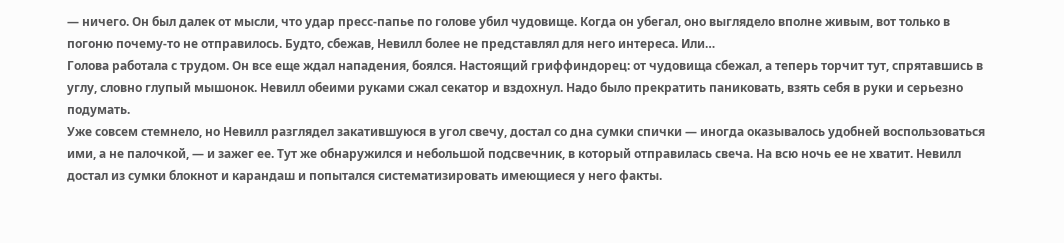— ничего. Он был далек от мысли, что удар пресс-папье по голове убил чудовище. Когда он убегал, оно выглядело вполне живым, вот только в погоню почему-то не отправилось. Будто, сбежав, Невилл более не представлял для него интереса. Или…
Голова работала с трудом. Он все еще ждал нападения, боялся. Настоящий гриффиндорец: от чудовища сбежал, а теперь торчит тут, спрятавшись в углу, словно глупый мышонок. Невилл обеими руками сжал секатор и вздохнул. Надо было прекратить паниковать, взять себя в руки и серьезно подумать.
Уже совсем стемнело, но Невилл разглядел закатившуюся в угол свечу, достал со дна сумки спички — иногда оказывалось удобней воспользоваться ими, а не палочкой, — и зажег ее. Тут же обнаружился и небольшой подсвечник, в который отправилась свеча. На всю ночь ее не хватит. Невилл достал из сумки блокнот и карандаш и попытался систематизировать имеющиеся у него факты.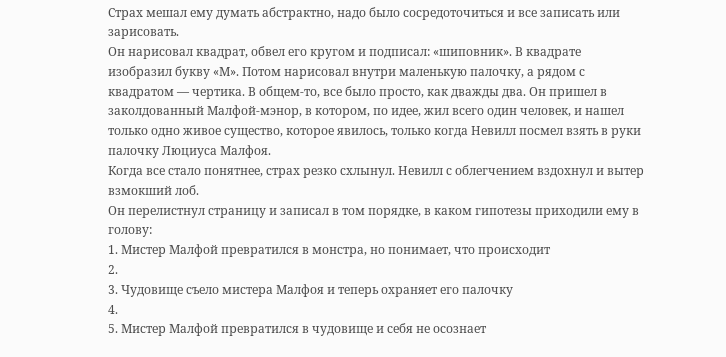Страх мешал ему думать абстрактно, надо было сосредоточиться и все записать или зарисовать.
Он нарисовал квадрат, обвел его кругом и подписал: «шиповник». В квадрате изобразил букву «М». Потом нарисовал внутри маленькую палочку, а рядом с квадратом — чертика. В общем-то, все было просто, как дважды два. Он пришел в заколдованный Малфой-мэнор, в котором, по идее, жил всего один человек, и нашел только одно живое существо, которое явилось, только когда Невилл посмел взять в руки палочку Люциуса Малфоя.
Когда все стало понятнее, страх резко схлынул. Невилл с облегчением вздохнул и вытер взмокший лоб.
Он перелистнул страницу и записал в том порядке, в каком гипотезы приходили ему в голову:
1. Мистер Малфой превратился в монстра, но понимает, что происходит
2.
3. Чудовище съело мистера Малфоя и теперь охраняет его палочку
4.
5. Мистер Малфой превратился в чудовище и себя не осознает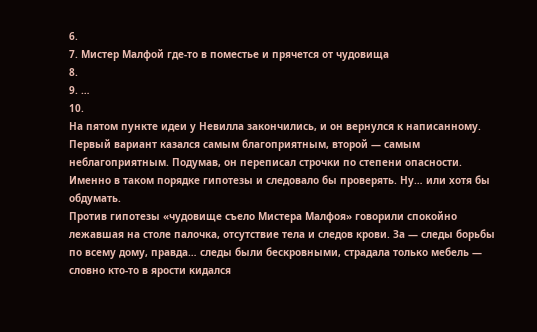6.
7. Мистер Малфой где-то в поместье и прячется от чудовища
8.
9. …
10.
На пятом пункте идеи у Невилла закончились, и он вернулся к написанному. Первый вариант казался самым благоприятным, второй — самым неблагоприятным. Подумав, он переписал строчки по степени опасности. Именно в таком порядке гипотезы и следовало бы проверять. Ну… или хотя бы обдумать.
Против гипотезы «чудовище съело Мистера Малфоя» говорили спокойно лежавшая на столе палочка, отсутствие тела и следов крови. За — следы борьбы по всему дому, правда… следы были бескровными, страдала только мебель — словно кто-то в ярости кидался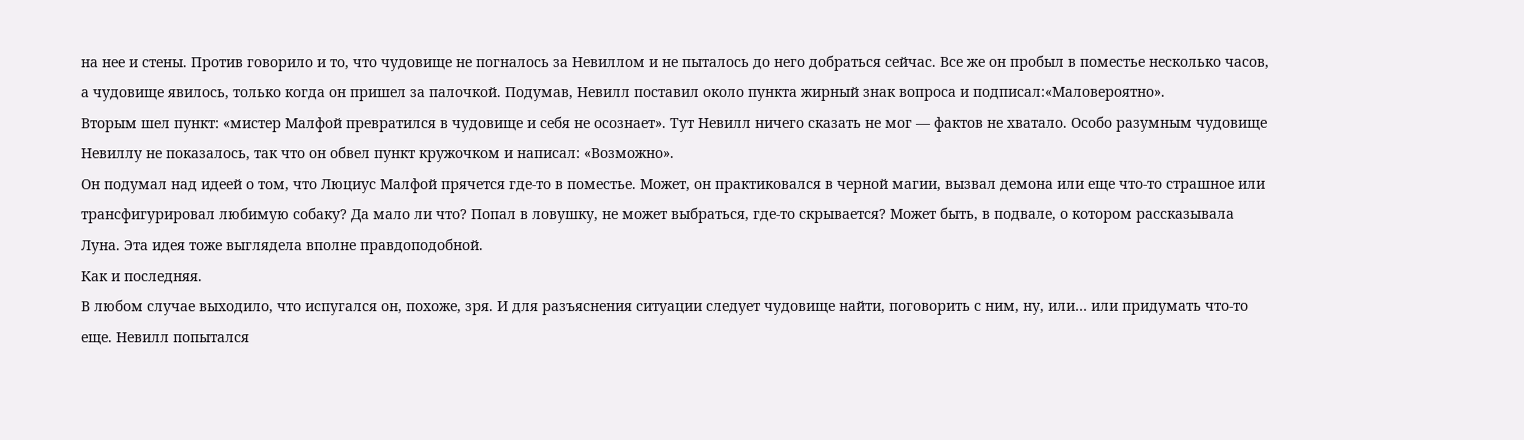на нее и стены. Против говорило и то, что чудовище не погналось за Невиллом и не пыталось до него добраться сейчас. Все же он пробыл в поместье несколько часов, а чудовище явилось, только когда он пришел за палочкой. Подумав, Невилл поставил около пункта жирный знак вопроса и подписал:«Маловероятно».
Вторым шел пункт: «мистер Малфой превратился в чудовище и себя не осознает». Тут Невилл ничего сказать не мог — фактов не хватало. Особо разумным чудовище Невиллу не показалось, так что он обвел пункт кружочком и написал: «Возможно».
Он подумал над идеей о том, что Люциус Малфой прячется где-то в поместье. Может, он практиковался в черной магии, вызвал демона или еще что-то страшное или трансфигурировал любимую собаку? Да мало ли что? Попал в ловушку, не может выбраться, где-то скрывается? Может быть, в подвале, о котором рассказывала Луна. Эта идея тоже выглядела вполне правдоподобной.
Как и последняя.
В любом случае выходило, что испугался он, похоже, зря. И для разъяснения ситуации следует чудовище найти, поговорить с ним, ну, или… или придумать что-то еще. Невилл попытался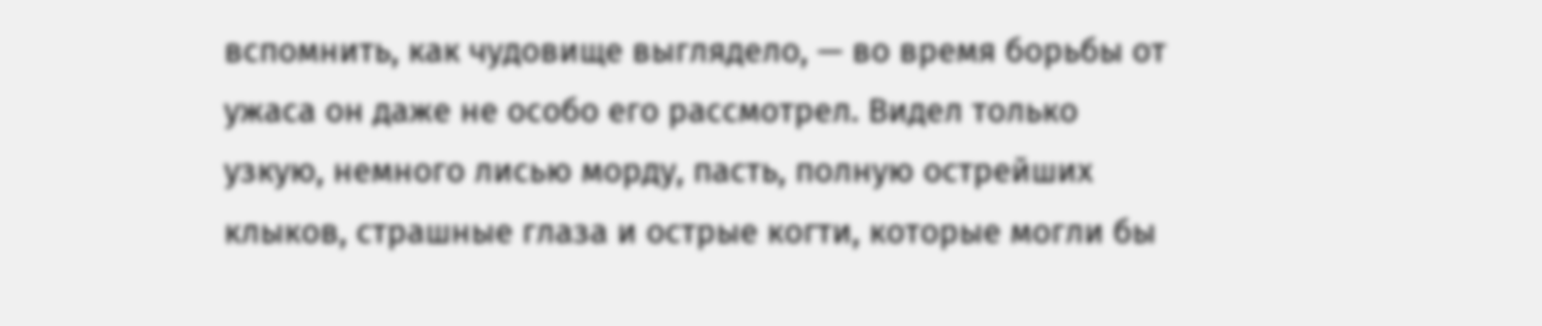вспомнить, как чудовище выглядело, — во время борьбы от ужаса он даже не особо его рассмотрел. Видел только узкую, немного лисью морду, пасть, полную острейших клыков, страшные глаза и острые когти, которые могли бы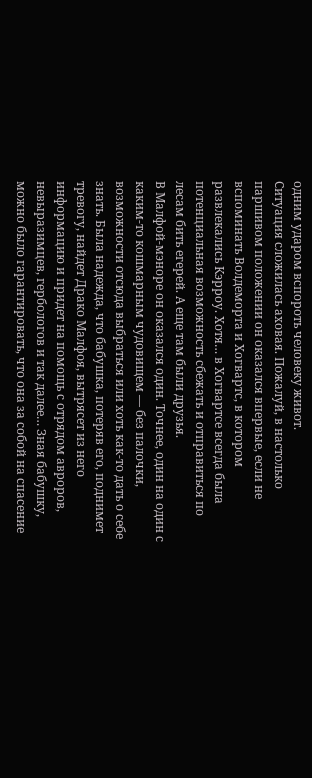одним ударом вспороть человеку живот.
Ситуация сложилась аховая. Пожалуй, в настолько паршивом положении он оказался впервые, если не вспоминать Волдеморта и Хогвартс, в котором развлекались Кэрроу. Хотя… в Хогвартсе всегда была потенциальная возможность сбежать и отправиться по лесам бить егерей. А еще там были друзья.
В Малфой-мэноре он оказался один. Точнее, один на один с каким-то кошмарным чудовищем — без палочки, возможности отсюда выбраться или хоть как-то дать о себе знать. Была надежда, что бабушка, потеряв его, поднимет тревогу, найдет Драко Малфоя, вытрясет из него информацию и придет на помощь с отрядом авроров, невыразимцев, гербологов и так далее… Зная бабушку, можно было гарантировать, что она за собой на спасение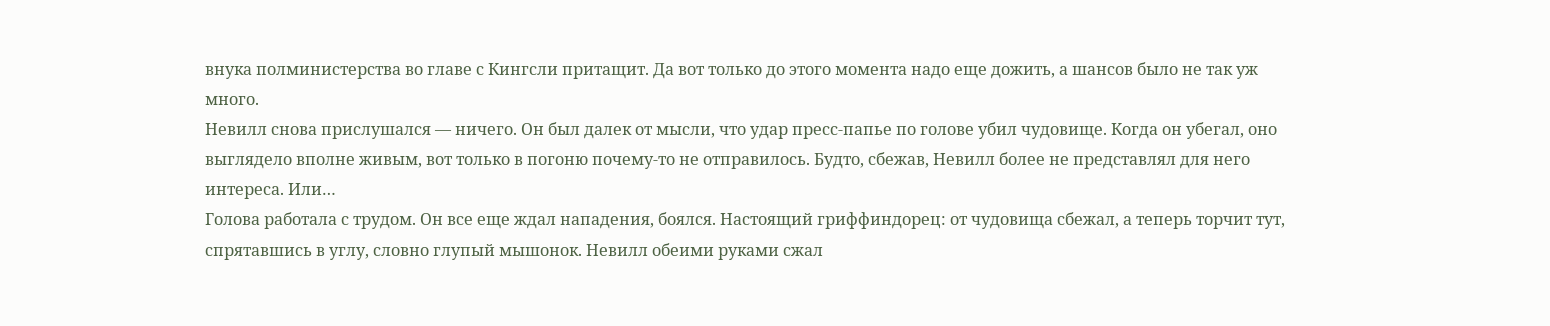внука полминистерства во главе с Кингсли притащит. Да вот только до этого момента надо еще дожить, а шансов было не так уж много.
Невилл снова прислушался — ничего. Он был далек от мысли, что удар пресс-папье по голове убил чудовище. Когда он убегал, оно выглядело вполне живым, вот только в погоню почему-то не отправилось. Будто, сбежав, Невилл более не представлял для него интереса. Или…
Голова работала с трудом. Он все еще ждал нападения, боялся. Настоящий гриффиндорец: от чудовища сбежал, а теперь торчит тут, спрятавшись в углу, словно глупый мышонок. Невилл обеими руками сжал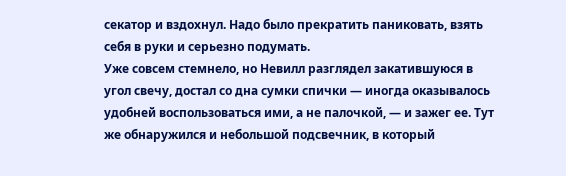секатор и вздохнул. Надо было прекратить паниковать, взять себя в руки и серьезно подумать.
Уже совсем стемнело, но Невилл разглядел закатившуюся в угол свечу, достал со дна сумки спички — иногда оказывалось удобней воспользоваться ими, а не палочкой, — и зажег ее. Тут же обнаружился и небольшой подсвечник, в который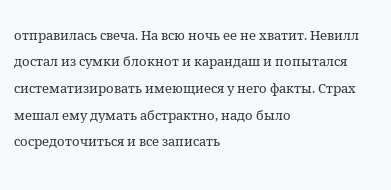отправилась свеча. На всю ночь ее не хватит. Невилл достал из сумки блокнот и карандаш и попытался систематизировать имеющиеся у него факты. Страх мешал ему думать абстрактно, надо было сосредоточиться и все записать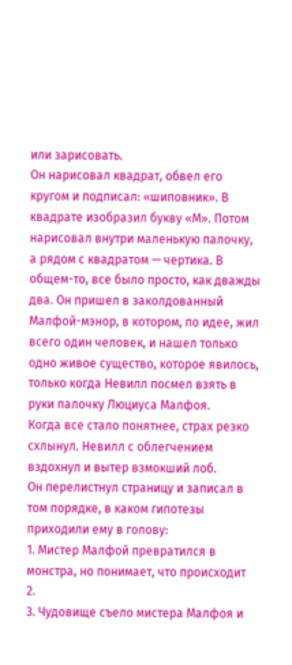или зарисовать.
Он нарисовал квадрат, обвел его кругом и подписал: «шиповник». В квадрате изобразил букву «М». Потом нарисовал внутри маленькую палочку, а рядом с квадратом — чертика. В общем-то, все было просто, как дважды два. Он пришел в заколдованный Малфой-мэнор, в котором, по идее, жил всего один человек, и нашел только одно живое существо, которое явилось, только когда Невилл посмел взять в руки палочку Люциуса Малфоя.
Когда все стало понятнее, страх резко схлынул. Невилл с облегчением вздохнул и вытер взмокший лоб.
Он перелистнул страницу и записал в том порядке, в каком гипотезы приходили ему в голову:
1. Мистер Малфой превратился в монстра, но понимает, что происходит
2.
3. Чудовище съело мистера Малфоя и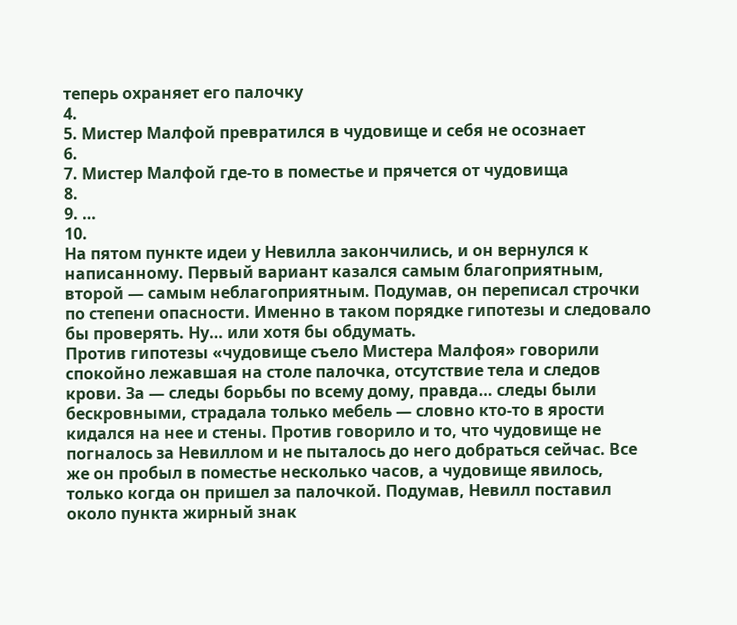теперь охраняет его палочку
4.
5. Мистер Малфой превратился в чудовище и себя не осознает
6.
7. Мистер Малфой где-то в поместье и прячется от чудовища
8.
9. …
10.
На пятом пункте идеи у Невилла закончились, и он вернулся к написанному. Первый вариант казался самым благоприятным, второй — самым неблагоприятным. Подумав, он переписал строчки по степени опасности. Именно в таком порядке гипотезы и следовало бы проверять. Ну… или хотя бы обдумать.
Против гипотезы «чудовище съело Мистера Малфоя» говорили спокойно лежавшая на столе палочка, отсутствие тела и следов крови. За — следы борьбы по всему дому, правда… следы были бескровными, страдала только мебель — словно кто-то в ярости кидался на нее и стены. Против говорило и то, что чудовище не погналось за Невиллом и не пыталось до него добраться сейчас. Все же он пробыл в поместье несколько часов, а чудовище явилось, только когда он пришел за палочкой. Подумав, Невилл поставил около пункта жирный знак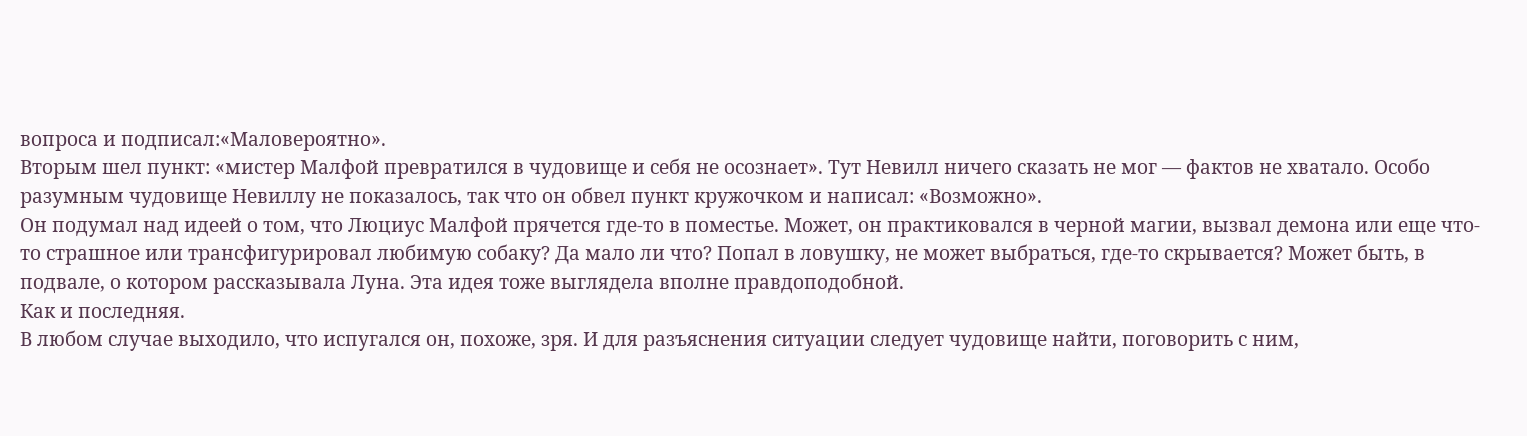вопроса и подписал:«Маловероятно».
Вторым шел пункт: «мистер Малфой превратился в чудовище и себя не осознает». Тут Невилл ничего сказать не мог — фактов не хватало. Особо разумным чудовище Невиллу не показалось, так что он обвел пункт кружочком и написал: «Возможно».
Он подумал над идеей о том, что Люциус Малфой прячется где-то в поместье. Может, он практиковался в черной магии, вызвал демона или еще что-то страшное или трансфигурировал любимую собаку? Да мало ли что? Попал в ловушку, не может выбраться, где-то скрывается? Может быть, в подвале, о котором рассказывала Луна. Эта идея тоже выглядела вполне правдоподобной.
Как и последняя.
В любом случае выходило, что испугался он, похоже, зря. И для разъяснения ситуации следует чудовище найти, поговорить с ним,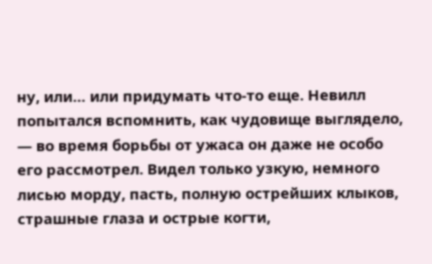ну, или… или придумать что-то еще. Невилл попытался вспомнить, как чудовище выглядело, — во время борьбы от ужаса он даже не особо его рассмотрел. Видел только узкую, немного лисью морду, пасть, полную острейших клыков, страшные глаза и острые когти,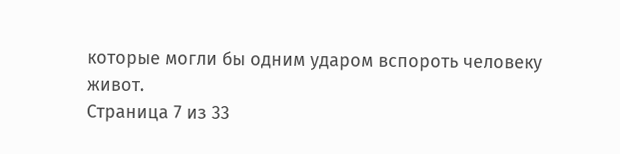которые могли бы одним ударом вспороть человеку живот.
Страница 7 из 33